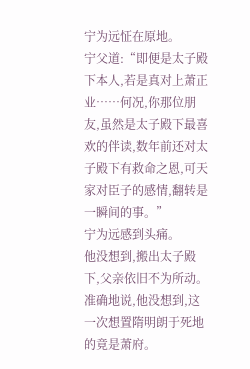宁为远怔在原地。
宁父道:“即便是太子殿下本人,若是真对上萧正业……何况,你那位朋友,虽然是太子殿下最喜欢的伴读,数年前还对太子殿下有救命之恩,可天家对臣子的感情,翻转是一瞬间的事。”
宁为远感到头痛。
他没想到,搬出太子殿下,父亲依旧不为所动。准确地说,他没想到,这一次想置隋明朗于死地的竟是萧府。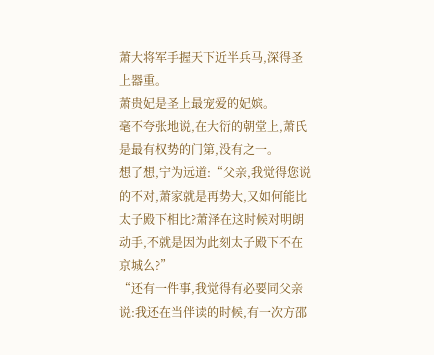萧大将军手握天下近半兵马,深得圣上器重。
萧贵妃是圣上最宠爱的妃嫔。
毫不夸张地说,在大衍的朝堂上,萧氏是最有权势的门第,没有之一。
想了想,宁为远道:“父亲,我觉得您说的不对,萧家就是再势大,又如何能比太子殿下相比?萧泽在这时候对明朗动手,不就是因为此刻太子殿下不在京城么?”
“还有一件事,我觉得有必要同父亲说:我还在当伴读的时候,有一次方邵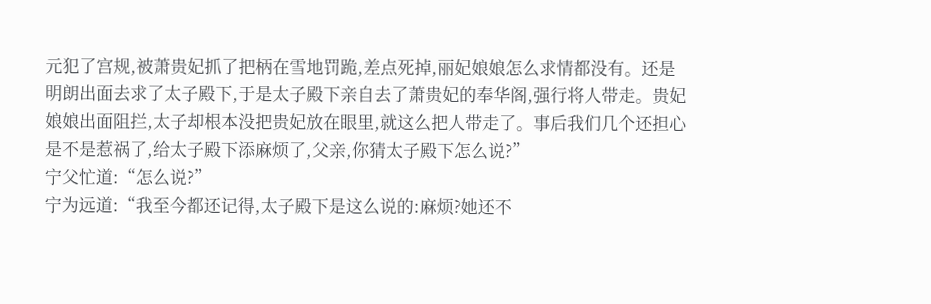元犯了宫规,被萧贵妃抓了把柄在雪地罚跪,差点死掉,丽妃娘娘怎么求情都没有。还是明朗出面去求了太子殿下,于是太子殿下亲自去了萧贵妃的奉华阁,强行将人带走。贵妃娘娘出面阻拦,太子却根本没把贵妃放在眼里,就这么把人带走了。事后我们几个还担心是不是惹祸了,给太子殿下添麻烦了,父亲,你猜太子殿下怎么说?”
宁父忙道:“怎么说?”
宁为远道:“我至今都还记得,太子殿下是这么说的:麻烦?她还不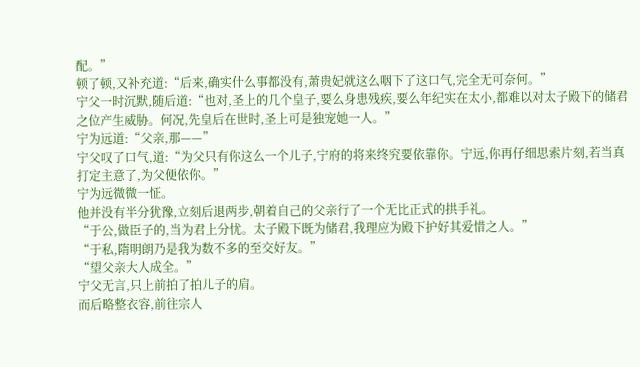配。”
顿了顿,又补充道:“后来,确实什么事都没有,萧贵妃就这么咽下了这口气,完全无可奈何。”
宁父一时沉默,随后道:“也对,圣上的几个皇子,要么身患残疾,要么年纪实在太小,都难以对太子殿下的储君之位产生威胁。何况,先皇后在世时,圣上可是独宠她一人。”
宁为远道:“父亲,那——”
宁父叹了口气,道:“为父只有你这么一个儿子,宁府的将来终究要依靠你。宁远,你再仔细思索片刻,若当真打定主意了,为父便依你。”
宁为远微微一怔。
他并没有半分犹豫,立刻后退两步,朝着自己的父亲行了一个无比正式的拱手礼。
“于公,做臣子的,当为君上分忧。太子殿下既为储君,我理应为殿下护好其爱惜之人。”
“于私,隋明朗乃是我为数不多的至交好友。”
“望父亲大人成全。”
宁父无言,只上前拍了拍儿子的肩。
而后略整衣容,前往宗人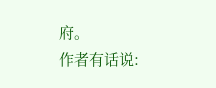府。
作者有话说: